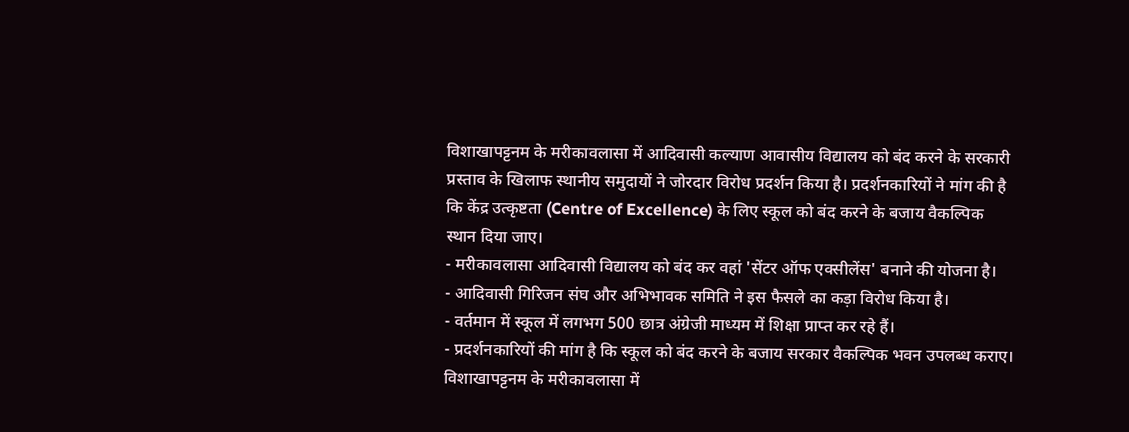विशाखापट्टनम के मरीकावलासा में आदिवासी कल्याण आवासीय विद्यालय को बंद करने के सरकारी प्रस्ताव के खिलाफ स्थानीय समुदायों ने जोरदार विरोध प्रदर्शन किया है। प्रदर्शनकारियों ने मांग की है कि केंद्र उत्कृष्टता (Centre of Excellence) के लिए स्कूल को बंद करने के बजाय वैकल्पिक स्थान दिया जाए।
- मरीकावलासा आदिवासी विद्यालय को बंद कर वहां 'सेंटर ऑफ एक्सीलेंस' बनाने की योजना है।
- आदिवासी गिरिजन संघ और अभिभावक समिति ने इस फैसले का कड़ा विरोध किया है।
- वर्तमान में स्कूल में लगभग 500 छात्र अंग्रेजी माध्यम में शिक्षा प्राप्त कर रहे हैं।
- प्रदर्शनकारियों की मांग है कि स्कूल को बंद करने के बजाय सरकार वैकल्पिक भवन उपलब्ध कराए।
विशाखापट्टनम के मरीकावलासा में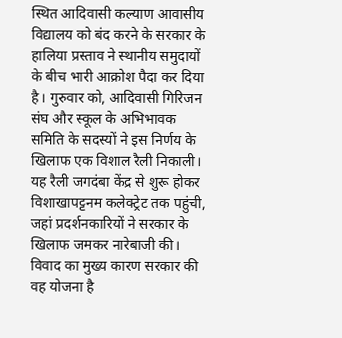स्थित आदिवासी कल्याण आवासीय विद्यालय को बंद करने के सरकार के हालिया प्रस्ताव ने स्थानीय समुदायों के बीच भारी आक्रोश पैदा कर दिया है। गुरुवार को, आदिवासी गिरिजन संघ और स्कूल के अभिभावक समिति के सदस्यों ने इस निर्णय के खिलाफ एक विशाल रैली निकाली। यह रैली जगदंबा केंद्र से शुरू होकर विशाखापट्टनम कलेक्ट्रेट तक पहुंची, जहां प्रदर्शनकारियों ने सरकार के खिलाफ जमकर नारेबाजी की।
विवाद का मुख्य कारण सरकार की वह योजना है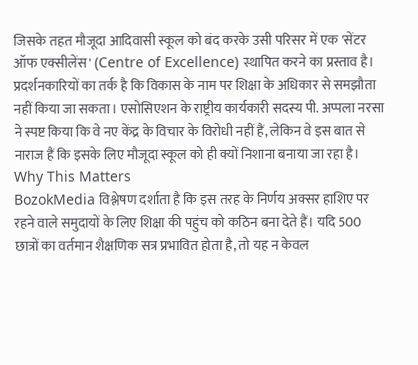जिसके तहत मौजूदा आदिवासी स्कूल को बंद करके उसी परिसर में एक 'सेंटर ऑफ एक्सीलेंस' (Centre of Excellence) स्थापित करने का प्रस्ताव है। प्रदर्शनकारियों का तर्क है कि विकास के नाम पर शिक्षा के अधिकार से समझौता नहीं किया जा सकता। एसोसिएशन के राष्ट्रीय कार्यकारी सदस्य पी. अप्पला नरसा ने स्पष्ट किया कि वे नए केंद्र के विचार के विरोधी नहीं हैं, लेकिन वे इस बात से नाराज हैं कि इसके लिए मौजूदा स्कूल को ही क्यों निशाना बनाया जा रहा है।
Why This Matters
BozokMedia विश्लेषण दर्शाता है कि इस तरह के निर्णय अक्सर हाशिए पर रहने वाले समुदायों के लिए शिक्षा की पहुंच को कठिन बना देते हैं। यदि 500 छात्रों का वर्तमान शैक्षणिक सत्र प्रभावित होता है, तो यह न केवल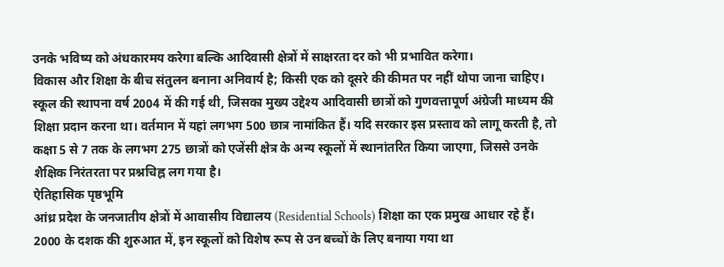उनके भविष्य को अंधकारमय करेगा बल्कि आदिवासी क्षेत्रों में साक्षरता दर को भी प्रभावित करेगा।
विकास और शिक्षा के बीच संतुलन बनाना अनिवार्य है; किसी एक को दूसरे की कीमत पर नहीं थोपा जाना चाहिए।
स्कूल की स्थापना वर्ष 2004 में की गई थी, जिसका मुख्य उद्देश्य आदिवासी छात्रों को गुणवत्तापूर्ण अंग्रेजी माध्यम की शिक्षा प्रदान करना था। वर्तमान में यहां लगभग 500 छात्र नामांकित हैं। यदि सरकार इस प्रस्ताव को लागू करती है, तो कक्षा 5 से 7 तक के लगभग 275 छात्रों को एजेंसी क्षेत्र के अन्य स्कूलों में स्थानांतरित किया जाएगा, जिससे उनके शैक्षिक निरंतरता पर प्रश्नचिह्न लग गया है।
ऐतिहासिक पृष्ठभूमि
आंध्र प्रदेश के जनजातीय क्षेत्रों में आवासीय विद्यालय (Residential Schools) शिक्षा का एक प्रमुख आधार रहे हैं। 2000 के दशक की शुरुआत में, इन स्कूलों को विशेष रूप से उन बच्चों के लिए बनाया गया था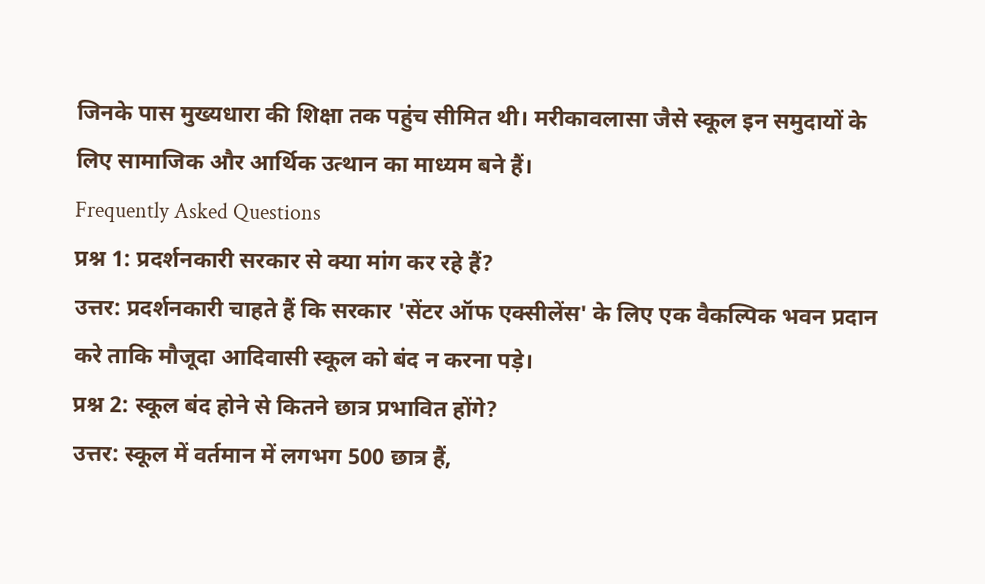जिनके पास मुख्यधारा की शिक्षा तक पहुंच सीमित थी। मरीकावलासा जैसे स्कूल इन समुदायों के लिए सामाजिक और आर्थिक उत्थान का माध्यम बने हैं।
Frequently Asked Questions
प्रश्न 1: प्रदर्शनकारी सरकार से क्या मांग कर रहे हैं?
उत्तर: प्रदर्शनकारी चाहते हैं कि सरकार 'सेंटर ऑफ एक्सीलेंस' के लिए एक वैकल्पिक भवन प्रदान करे ताकि मौजूदा आदिवासी स्कूल को बंद न करना पड़े।
प्रश्न 2: स्कूल बंद होने से कितने छात्र प्रभावित होंगे?
उत्तर: स्कूल में वर्तमान में लगभग 500 छात्र हैं,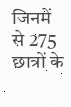जिनमें से 275 छात्रों के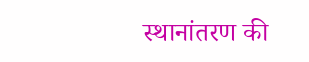स्थानांतरण की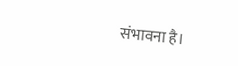संभावना है।